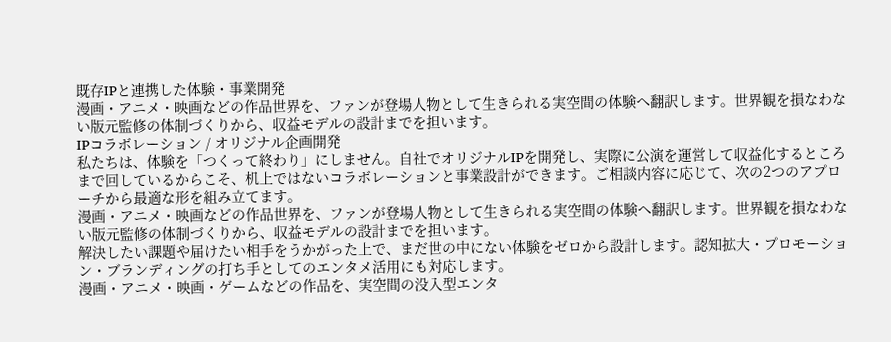既存IPと連携した体験・事業開発
漫画・アニメ・映画などの作品世界を、ファンが登場人物として生きられる実空間の体験へ翻訳します。世界観を損なわない版元監修の体制づくりから、収益モデルの設計までを担います。
IPコラボレーション / オリジナル企画開発
私たちは、体験を「つくって終わり」にしません。自社でオリジナルIPを開発し、実際に公演を運営して収益化するところまで回しているからこそ、机上ではないコラボレーションと事業設計ができます。ご相談内容に応じて、次の2つのアプローチから最適な形を組み立てます。
漫画・アニメ・映画などの作品世界を、ファンが登場人物として生きられる実空間の体験へ翻訳します。世界観を損なわない版元監修の体制づくりから、収益モデルの設計までを担います。
解決したい課題や届けたい相手をうかがった上で、まだ世の中にない体験をゼロから設計します。認知拡大・プロモーション・ブランディングの打ち手としてのエンタメ活用にも対応します。
漫画・アニメ・映画・ゲームなどの作品を、実空間の没入型エンタ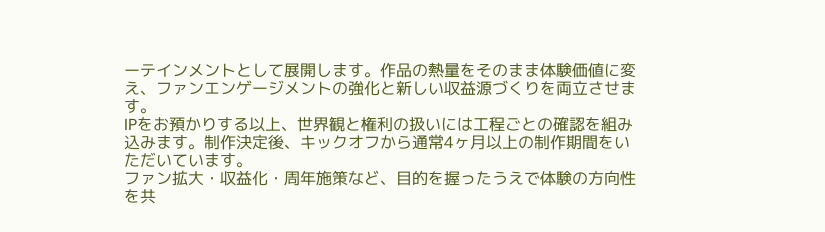ーテインメントとして展開します。作品の熱量をそのまま体験価値に変え、ファンエンゲージメントの強化と新しい収益源づくりを両立させます。
IPをお預かりする以上、世界観と権利の扱いには工程ごとの確認を組み込みます。制作決定後、キックオフから通常4ヶ月以上の制作期間をいただいています。
ファン拡大・収益化・周年施策など、目的を握ったうえで体験の方向性を共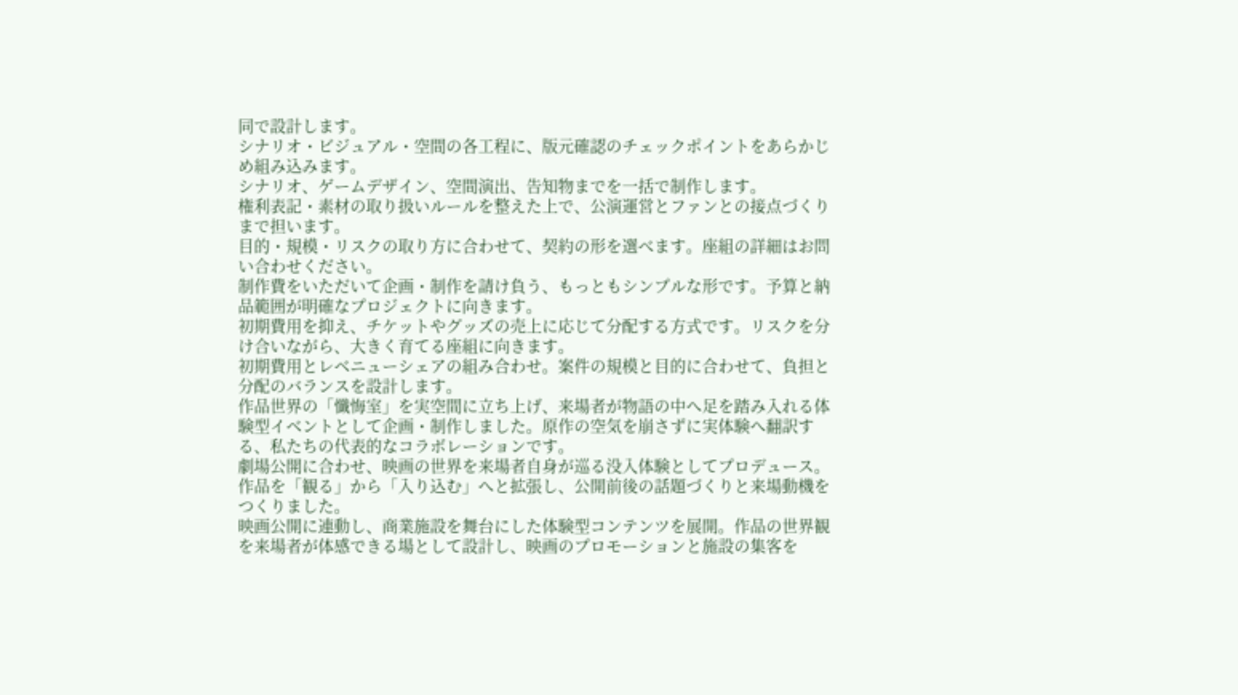同で設計します。
シナリオ・ビジュアル・空間の各工程に、版元確認のチェックポイントをあらかじめ組み込みます。
シナリオ、ゲームデザイン、空間演出、告知物までを一括で制作します。
権利表記・素材の取り扱いルールを整えた上で、公演運営とファンとの接点づくりまで担います。
目的・規模・リスクの取り方に合わせて、契約の形を選べます。座組の詳細はお問い合わせください。
制作費をいただいて企画・制作を請け負う、もっともシンプルな形です。予算と納品範囲が明確なプロジェクトに向きます。
初期費用を抑え、チケットやグッズの売上に応じて分配する方式です。リスクを分け合いながら、大きく育てる座組に向きます。
初期費用とレベニューシェアの組み合わせ。案件の規模と目的に合わせて、負担と分配のバランスを設計します。
作品世界の「懺悔室」を実空間に立ち上げ、来場者が物語の中へ足を踏み入れる体験型イベントとして企画・制作しました。原作の空気を崩さずに実体験へ翻訳する、私たちの代表的なコラボレーションです。
劇場公開に合わせ、映画の世界を来場者自身が巡る没入体験としてプロデュース。作品を「観る」から「入り込む」へと拡張し、公開前後の話題づくりと来場動機をつくりました。
映画公開に連動し、商業施設を舞台にした体験型コンテンツを展開。作品の世界観を来場者が体感できる場として設計し、映画のプロモーションと施設の集客を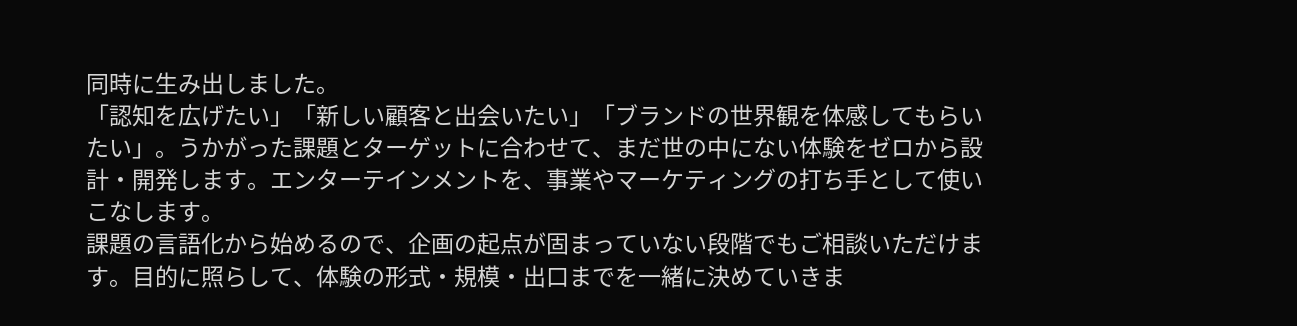同時に生み出しました。
「認知を広げたい」「新しい顧客と出会いたい」「ブランドの世界観を体感してもらいたい」。うかがった課題とターゲットに合わせて、まだ世の中にない体験をゼロから設計・開発します。エンターテインメントを、事業やマーケティングの打ち手として使いこなします。
課題の言語化から始めるので、企画の起点が固まっていない段階でもご相談いただけます。目的に照らして、体験の形式・規模・出口までを一緒に決めていきま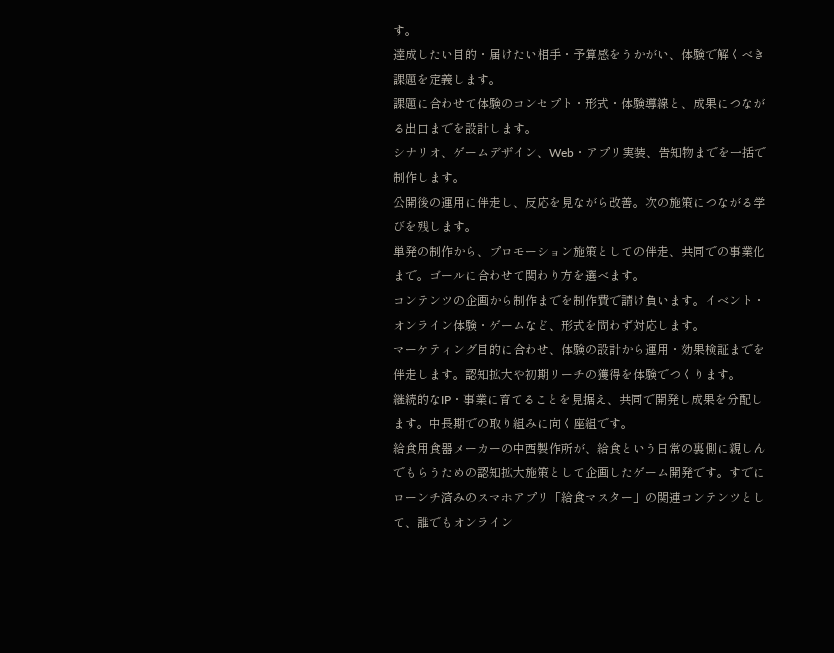す。
達成したい目的・届けたい相手・予算感をうかがい、体験で解くべき課題を定義します。
課題に合わせて体験のコンセプト・形式・体験導線と、成果につながる出口までを設計します。
シナリオ、ゲームデザイン、Web・アプリ実装、告知物までを一括で制作します。
公開後の運用に伴走し、反応を見ながら改善。次の施策につながる学びを残します。
単発の制作から、プロモーション施策としての伴走、共同での事業化まで。ゴールに合わせて関わり方を選べます。
コンテンツの企画から制作までを制作費で請け負います。イベント・オンライン体験・ゲームなど、形式を問わず対応します。
マーケティング目的に合わせ、体験の設計から運用・効果検証までを伴走します。認知拡大や初期リーチの獲得を体験でつくります。
継続的なIP・事業に育てることを見据え、共同で開発し成果を分配します。中長期での取り組みに向く座組です。
給食用食器メーカーの中西製作所が、給食という日常の裏側に親しんでもらうための認知拡大施策として企画したゲーム開発です。すでにローンチ済みのスマホアプリ「給食マスター」の関連コンテンツとして、誰でもオンライン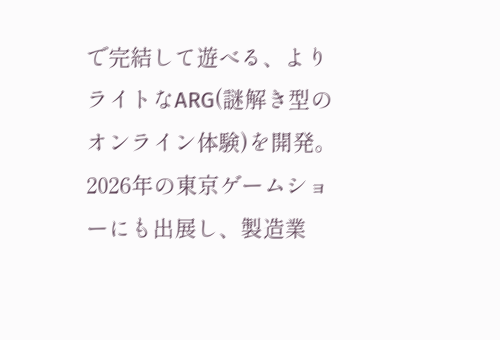で完結して遊べる、よりライトなARG(謎解き型のオンライン体験)を開発。2026年の東京ゲームショーにも出展し、製造業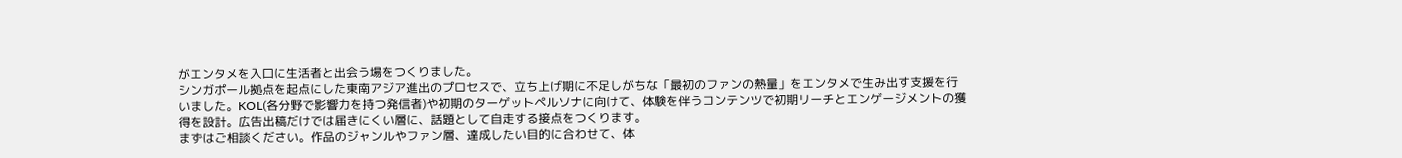がエンタメを入口に生活者と出会う場をつくりました。
シンガポール拠点を起点にした東南アジア進出のプロセスで、立ち上げ期に不足しがちな「最初のファンの熱量」をエンタメで生み出す支援を行いました。KOL(各分野で影響力を持つ発信者)や初期のターゲットペルソナに向けて、体験を伴うコンテンツで初期リーチとエンゲージメントの獲得を設計。広告出稿だけでは届きにくい層に、話題として自走する接点をつくります。
まずはご相談ください。作品のジャンルやファン層、達成したい目的に合わせて、体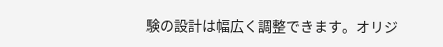験の設計は幅広く調整できます。オリジ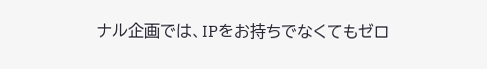ナル企画では、IPをお持ちでなくてもゼロ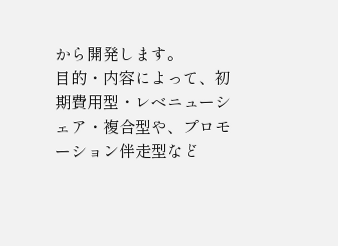から開発します。
目的・内容によって、初期費用型・レベニューシェア・複合型や、プロモーション伴走型など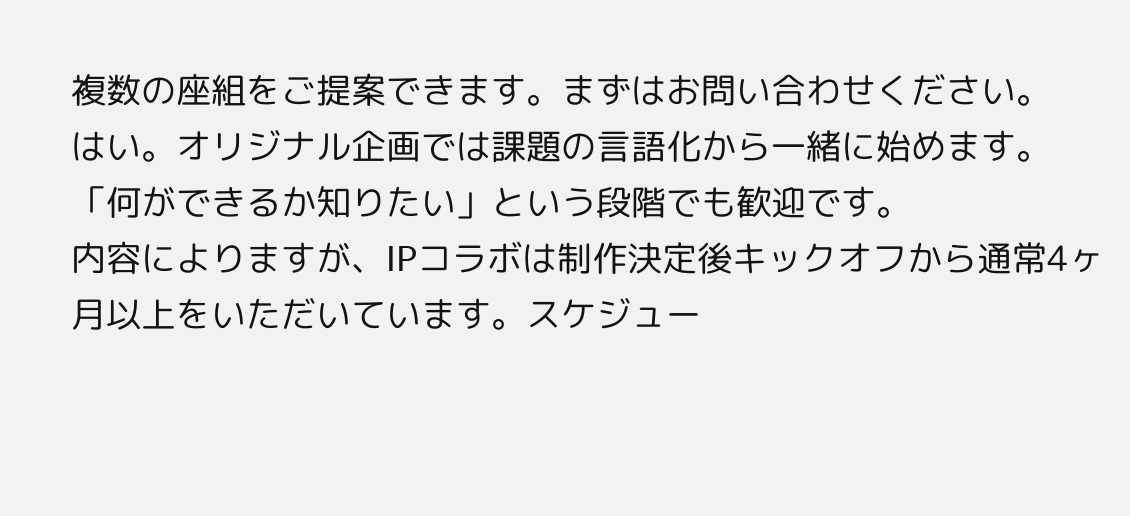複数の座組をご提案できます。まずはお問い合わせください。
はい。オリジナル企画では課題の言語化から一緒に始めます。「何ができるか知りたい」という段階でも歓迎です。
内容によりますが、IPコラボは制作決定後キックオフから通常4ヶ月以上をいただいています。スケジュー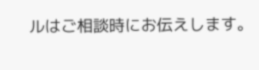ルはご相談時にお伝えします。